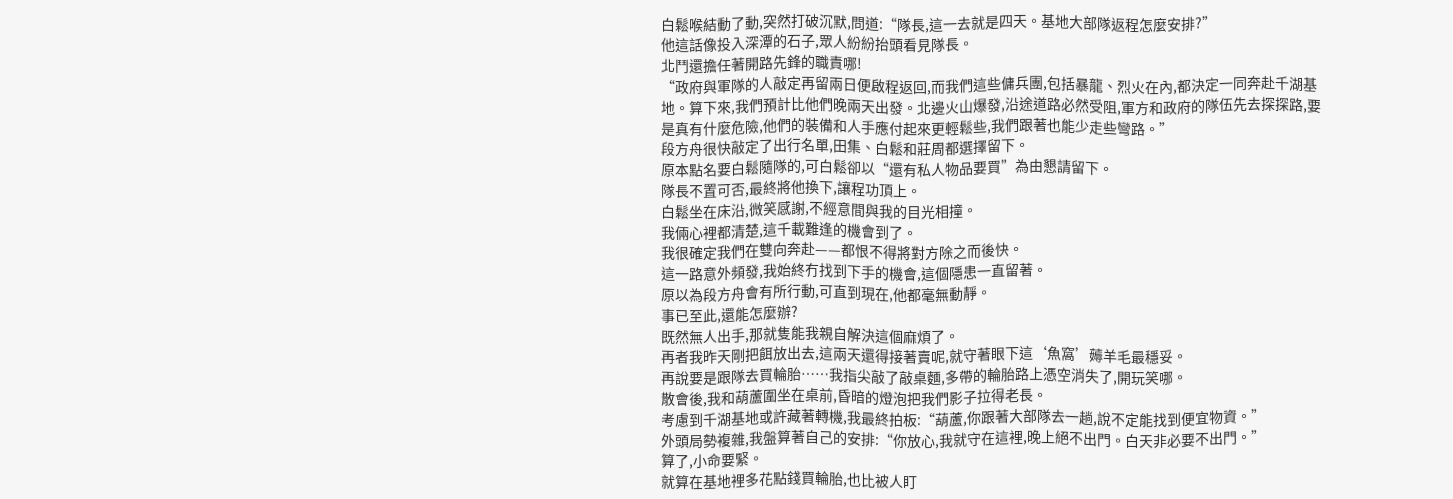白鬆喉結動了動,突然打破沉默,問道:“隊長,這一去就是四天。基地大部隊返程怎麼安排?”
他這話像投入深潭的石子,眾人紛紛抬頭看見隊長。
北鬥還擔任著開路先鋒的職責哪!
“政府與軍隊的人敲定再留兩日便啟程返回,而我們這些傭兵團,包括暴龍、烈火在內,都決定一同奔赴千湖基地。算下來,我們預計比他們晚兩天出發。北邊火山爆發,沿途道路必然受阻,軍方和政府的隊伍先去探探路,要是真有什麼危險,他們的裝備和人手應付起來更輕鬆些,我們跟著也能少走些彎路。”
段方舟很快敲定了出行名單,田集、白鬆和莊周都選擇留下。
原本點名要白鬆隨隊的,可白鬆卻以“還有私人物品要買”為由懇請留下。
隊長不置可否,最終將他換下,讓程功頂上。
白鬆坐在床沿,微笑感謝,不經意間與我的目光相撞。
我倆心裡都清楚,這千載難逢的機會到了。
我很確定我們在雙向奔赴——都恨不得將對方除之而後快。
這一路意外頻發,我始終冇找到下手的機會,這個隱患一直留著。
原以為段方舟會有所行動,可直到現在,他都毫無動靜。
事已至此,還能怎麼辦?
既然無人出手,那就隻能我親自解決這個麻煩了。
再者我昨天剛把餌放出去,這兩天還得接著賣呢,就守著眼下這‘魚窩’薅羊毛最穩妥。
再說要是跟隊去買輪胎……我指尖敲了敲桌麵,多帶的輪胎路上憑空消失了,開玩笑哪。
散會後,我和葫蘆圍坐在桌前,昏暗的燈泡把我們影子拉得老長。
考慮到千湖基地或許藏著轉機,我最終拍板:“葫蘆,你跟著大部隊去一趟,說不定能找到便宜物資。”
外頭局勢複雜,我盤算著自己的安排:“你放心,我就守在這裡,晚上絕不出門。白天非必要不出門。”
算了,小命要緊。
就算在基地裡多花點錢買輪胎,也比被人盯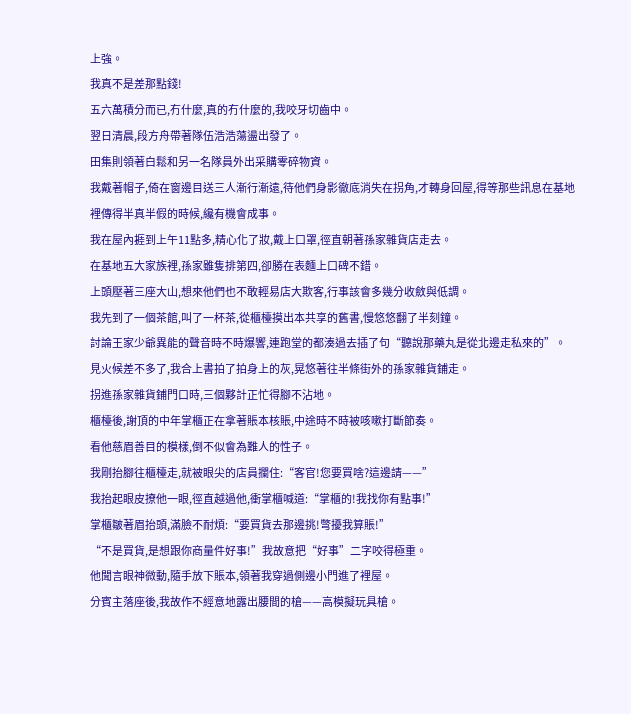上強。
我真不是差那點錢!
五六萬積分而已,冇什麼,真的冇什麼的,我咬牙切齒中。
翌日清晨,段方舟帶著隊伍浩浩蕩盪出發了。
田集則領著白鬆和另一名隊員外出采購零碎物資。
我戴著帽子,倚在窗邊目送三人漸行漸遠,待他們身影徹底消失在拐角,才轉身回屋,得等那些訊息在基地裡傳得半真半假的時候,纔有機會成事。
我在屋內捱到上午11點多,精心化了妝,戴上口罩,徑直朝著孫家雜貨店走去。
在基地五大家族裡,孫家雖隻排第四,卻勝在表麵上口碑不錯。
上頭壓著三座大山,想來他們也不敢輕易店大欺客,行事該會多幾分收斂與低調。
我先到了一個茶館,叫了一杯茶,從櫃檯摸出本共享的舊書,慢悠悠翻了半刻鐘。
討論王家少爺異能的聲音時不時爆響,連跑堂的都湊過去插了句“聽說那藥丸是從北邊走私來的”。
見火候差不多了,我合上書拍了拍身上的灰,晃悠著往半條街外的孫家雜貨鋪走。
拐進孫家雜貨鋪門口時,三個夥計正忙得腳不沾地。
櫃檯後,謝頂的中年掌櫃正在拿著賬本核賬,中途時不時被咳嗽打斷節奏。
看他慈眉善目的模樣,倒不似會為難人的性子。
我剛抬腳往櫃檯走,就被眼尖的店員攔住:“客官!您要買啥?這邊請——”
我抬起眼皮撩他一眼,徑直越過他,衝掌櫃喊道:“掌櫃的!我找你有點事!”
掌櫃皺著眉抬頭,滿臉不耐煩:“要買貨去那邊挑!彆擾我算賬!”
“不是買貨,是想跟你商量件好事!”我故意把“好事”二字咬得極重。
他聞言眼神微動,隨手放下賬本,領著我穿過側邊小門進了裡屋。
分賓主落座後,我故作不經意地露出腰間的槍——高模擬玩具槍。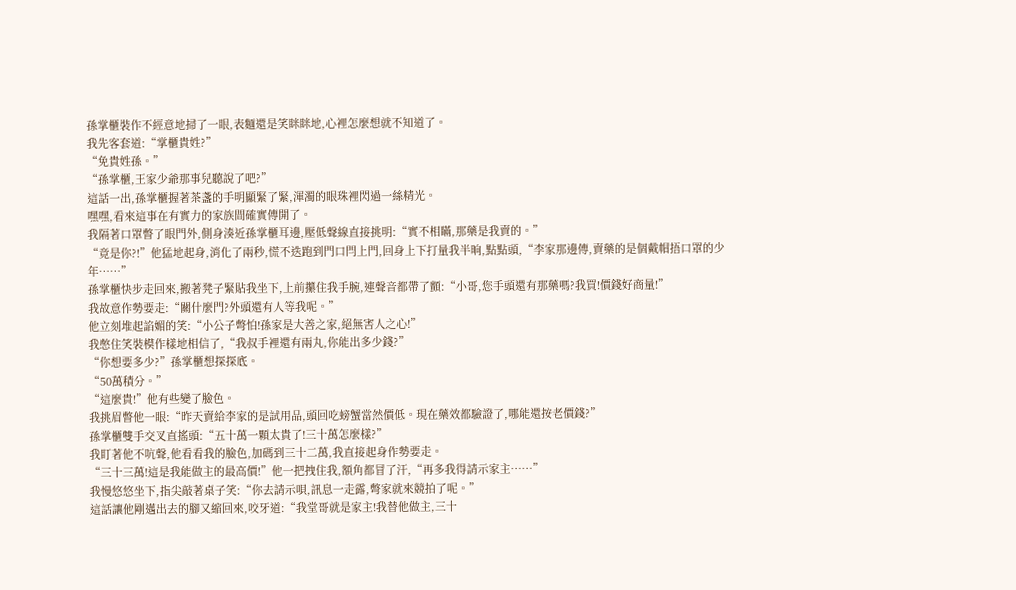孫掌櫃裝作不經意地掃了一眼,表麵還是笑眯眯地,心裡怎麼想就不知道了。
我先客套道:“掌櫃貴姓?”
“免貴姓孫。”
“孫掌櫃,王家少爺那事兒聽說了吧?”
這話一出,孫掌櫃握著茶盞的手明顯緊了緊,渾濁的眼珠裡閃過一絲精光。
嘿嘿,看來這事在有實力的家族間確實傳開了。
我隔著口罩瞥了眼門外,側身湊近孫掌櫃耳邊,壓低聲線直接挑明:“實不相瞞,那藥是我賣的。”
“竟是你?!”他猛地起身,消化了兩秒,慌不迭跑到門口閂上門,回身上下打量我半晌,點點頭,“李家那邊傳,賣藥的是個戴帽捂口罩的少年……”
孫掌櫃快步走回來,搬著凳子緊貼我坐下,上前攥住我手腕,連聲音都帶了顫:“小哥,您手頭還有那藥嗎?我買!價錢好商量!”
我故意作勢要走:“關什麼門?外頭還有人等我呢。”
他立刻堆起諂媚的笑:“小公子彆怕!孫家是大善之家,絕無害人之心!”
我憋住笑裝模作樣地相信了,“我叔手裡還有兩丸,你能出多少錢?”
“你想要多少?”孫掌櫃想探探底。
“50萬積分。”
“這麼貴!”他有些變了臉色。
我挑眉瞥他一眼:“昨天賣給李家的是試用品,頭回吃螃蟹當然價低。現在藥效都驗證了,哪能還按老價錢?”
孫掌櫃雙手交叉直搖頭:“五十萬一顆太貴了!三十萬怎麼樣?”
我盯著他不吭聲,他看看我的臉色,加碼到三十二萬,我直接起身作勢要走。
“三十三萬!這是我能做主的最高價!”他一把拽住我,額角都冒了汗,“再多我得請示家主……”
我慢悠悠坐下,指尖敲著桌子笑:“你去請示唄,訊息一走露,彆家就來競拍了呢。”
這話讓他剛邁出去的腳又縮回來,咬牙道:“我堂哥就是家主!我替他做主,三十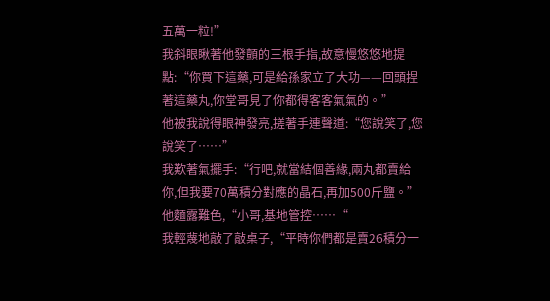五萬一粒!”
我斜眼瞅著他發顫的三根手指,故意慢悠悠地提點:“你買下這藥,可是給孫家立了大功——回頭捏著這藥丸,你堂哥見了你都得客客氣氣的。”
他被我說得眼神發亮,搓著手連聲道:“您說笑了,您說笑了……”
我歎著氣擺手:“行吧,就當結個善緣,兩丸都賣給你,但我要70萬積分對應的晶石,再加500斤鹽。”
他麵露難色,“小哥,基地管控……“
我輕蔑地敲了敲桌子,“平時你們都是賣26積分一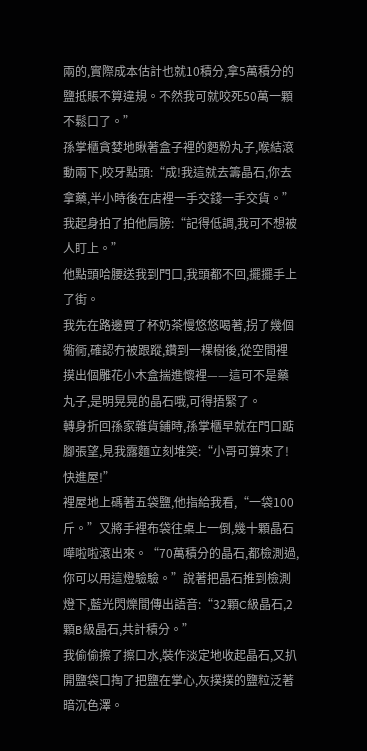兩的,實際成本估計也就10積分,拿5萬積分的鹽抵賬不算違規。不然我可就咬死50萬一顆不鬆口了。”
孫掌櫃貪婪地瞅著盒子裡的麪粉丸子,喉結滾動兩下,咬牙點頭:“成!我這就去籌晶石,你去拿藥,半小時後在店裡一手交錢一手交貨。”
我起身拍了拍他肩膀:“記得低調,我可不想被人盯上。”
他點頭哈腰送我到門口,我頭都不回,擺擺手上了街。
我先在路邊買了杯奶茶慢悠悠喝著,拐了幾個衚衕,確認冇被跟蹤,鑽到一棵樹後,從空間裡摸出個雕花小木盒揣進懷裡——這可不是藥丸子,是明晃晃的晶石哦,可得捂緊了。
轉身折回孫家雜貨鋪時,孫掌櫃早就在門口踮腳張望,見我露麵立刻堆笑:“小哥可算來了!快進屋!”
裡屋地上碼著五袋鹽,他指給我看,“一袋100斤。”又將手裡布袋往桌上一倒,幾十顆晶石嘩啦啦滾出來。“70萬積分的晶石,都檢測過,你可以用這燈驗驗。”說著把晶石推到檢測燈下,藍光閃爍間傳出語音:“32顆C級晶石,2顆B級晶石,共計積分。”
我偷偷擦了擦口水,裝作淡定地收起晶石,又扒開鹽袋口掏了把鹽在掌心,灰撲撲的鹽粒泛著暗沉色澤。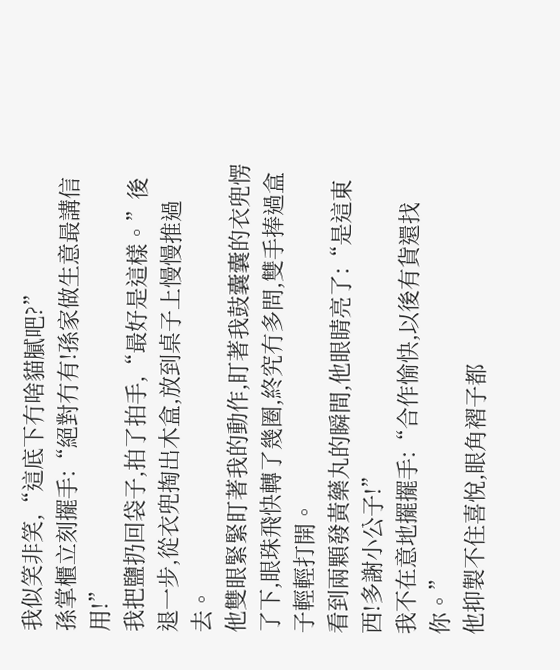我似笑非笑,“這底下冇啥貓膩吧?”
孫掌櫃立刻擺手:“絕對冇有!孫家做生意最講信用!”
我把鹽扔回袋子,拍了拍手,“最好是這樣。”後退一步,從衣兜掏出木盒,放到桌子上慢慢推過去。
他雙眼緊緊盯著我的動作,盯著我鼓囊囊的衣兜愣了下,眼珠飛快轉了幾圈,終究冇多問,雙手捧過盒子輕輕打開。
看到兩顆發黃藥丸的瞬間,他眼睛亮了:“是這東西!多謝小公子!”
我不在意地擺擺手:“合作愉快,以後有貨還找你。”
他抑製不住喜悅,眼角褶子都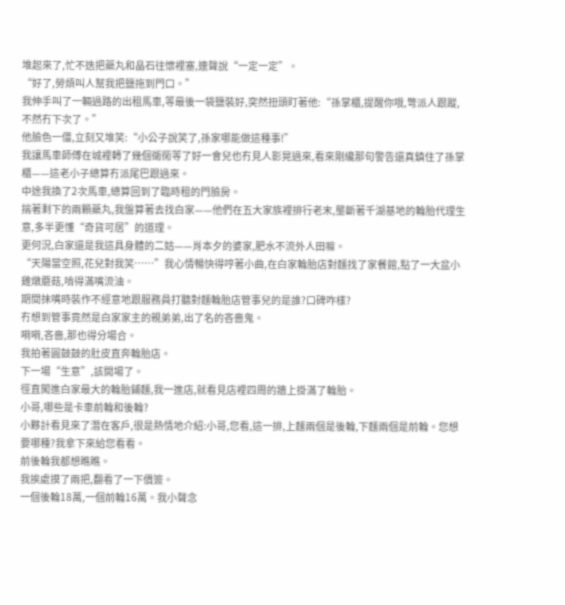堆起來了,忙不迭把藥丸和晶石往懷裡塞,連聲說“一定一定”。
“好了,勞煩叫人幫我把鹽拖到門口。”
我伸手叫了一輛過路的出租馬車,等最後一袋鹽裝好,突然扭頭盯著他:“孫掌櫃,提醒你哦,彆派人跟蹤,不然冇下次了。”
他臉色一僵,立刻又堆笑:“小公子說笑了,孫家哪能做這種事!”
我讓馬車師傅在城裡轉了幾個衚衕等了好一會兒也冇見人影晃過來,看來剛纔那句警告還真鎮住了孫掌櫃——這老小子總算冇派尾巴跟過來。
中途我換了2次馬車,總算回到了臨時租的門臉房。
揣著剩下的兩顆藥丸,我盤算著去找白家——他們在五大家族裡排行老末,壟斷著千湖基地的輪胎代理生意,多半更懂“奇貨可居”的道理。
更何況,白家還是我這具身體的二姑——肖本夕的婆家,肥水不流外人田嘛。
“天陽當空照,花兒對我笑……”我心情暢快得哼著小曲,在白家輪胎店對麵找了家餐館,點了一大盆小雞燉蘑菇,啃得滿嘴流油。
期間抹嘴時裝作不經意地跟服務員打聽對麵輪胎店管事兒的是誰?口碑咋樣?
冇想到管事竟然是白家家主的親弟弟,出了名的吝嗇鬼。
嗬嗬,吝嗇,那也得分場合。
我拍著圓鼓鼓的肚皮直奔輪胎店。
下一場“生意”,該開場了。
徑直闖進白家最大的輪胎鋪麵,我一進店,就看見店裡四周的牆上掛滿了輪胎。
小哥,哪些是卡車前輪和後輪?
小夥計看見來了潛在客戶,很是熱情地介紹:小哥,您看,這一排,上麵兩個是後輪,下麵兩個是前輪。您想要哪種?我拿下來給您看看。
前後輪我都想瞧瞧。
我挨處摸了兩把,翻看了一下價簽。
一個後輪18萬,一個前輪16萬。我小聲念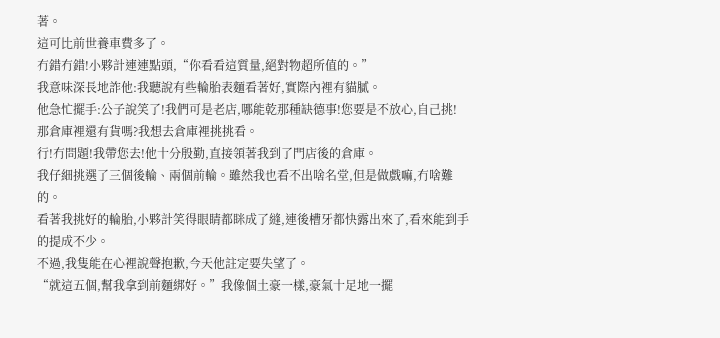著。
這可比前世養車費多了。
冇錯冇錯!小夥計連連點頭,“你看看這質量,絕對物超所值的。”
我意味深長地詐他:我聽說有些輪胎表麵看著好,實際內裡有貓膩。
他急忙擺手:公子說笑了!我們可是老店,哪能乾那種缺德事!您要是不放心,自己挑!
那倉庫裡還有貨嗎?我想去倉庫裡挑挑看。
行!冇問題!我帶您去!他十分殷勤,直接領著我到了門店後的倉庫。
我仔細挑選了三個後輪、兩個前輪。雖然我也看不出啥名堂,但是做戲嘛,冇啥難的。
看著我挑好的輪胎,小夥計笑得眼睛都眯成了縫,連後槽牙都快露出來了,看來能到手的提成不少。
不過,我隻能在心裡說聲抱歉,今天他註定要失望了。
“就這五個,幫我拿到前麵綁好。”我像個土豪一樣,豪氣十足地一擺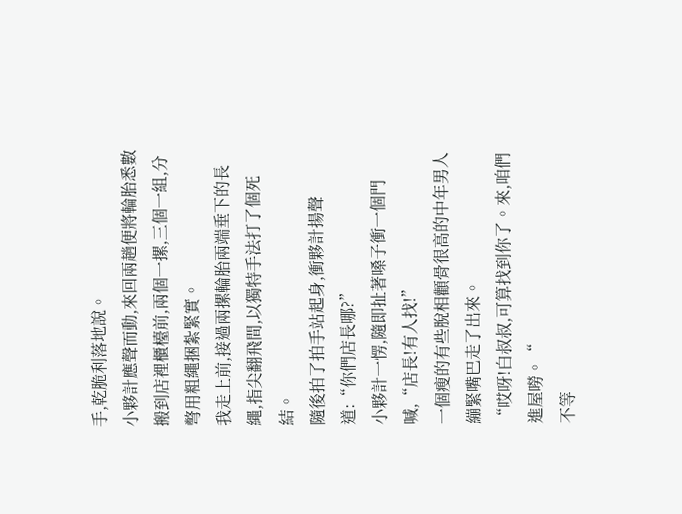手,乾脆利落地說。
小夥計應聲而動,來回兩趟便將輪胎悉數搬到店裡櫃檯前,兩個一摞,三個一組,分彆用粗繩捆紮緊實。
我走上前,接過兩摞輪胎兩端垂下的長繩,指尖翻飛間,以獨特手法打了個死結。
隨後拍了拍手站起身,衝夥計揚聲道:“你們店長哪?”
小夥計一愣,隨即扯著嗓子衝一個門喊,“店長!有人找!”
一個瘦的有些脫相顴骨很高的中年男人繃緊嘴巴走了出來。
“哎呀!白叔叔,可算找到你了。來,咱們進屋嘮。“
不等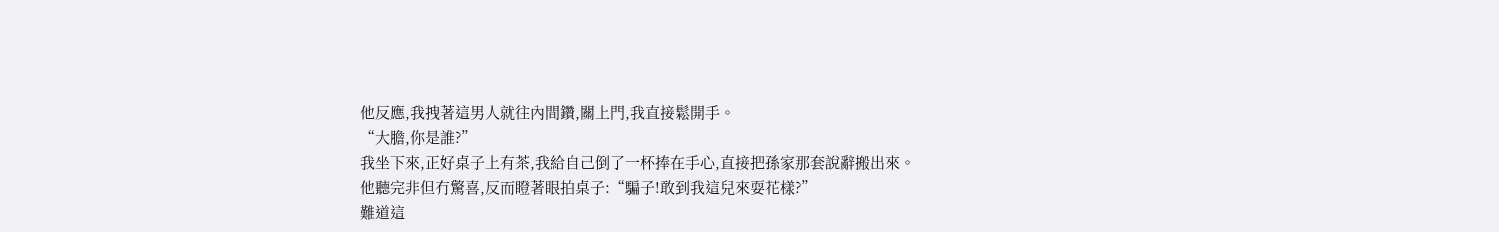他反應,我拽著這男人就往內間鑽,關上門,我直接鬆開手。
“大膽,你是誰?”
我坐下來,正好桌子上有茶,我給自己倒了一杯捧在手心,直接把孫家那套說辭搬出來。
他聽完非但冇驚喜,反而瞪著眼拍桌子:“騙子!敢到我這兒來耍花樣?”
難道這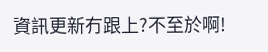資訊更新冇跟上?不至於啊!